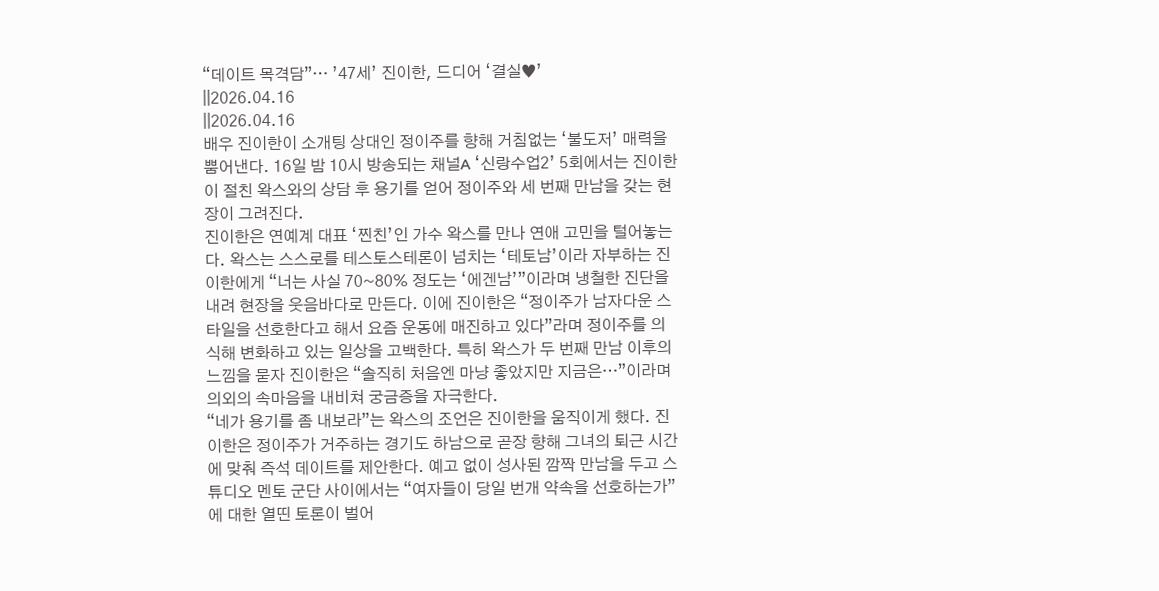“데이트 목격담”… ’47세’ 진이한, 드디어 ‘결실♥’
||2026.04.16
||2026.04.16
배우 진이한이 소개팅 상대인 정이주를 향해 거침없는 ‘불도저’ 매력을 뿜어낸다. 16일 밤 10시 방송되는 채널A ‘신랑수업2’ 5회에서는 진이한이 절친 왁스와의 상담 후 용기를 얻어 정이주와 세 번째 만남을 갖는 현장이 그려진다.
진이한은 연예계 대표 ‘찐친’인 가수 왁스를 만나 연애 고민을 털어놓는다. 왁스는 스스로를 테스토스테론이 넘치는 ‘테토남’이라 자부하는 진이한에게 “너는 사실 70~80% 정도는 ‘에겐남’”이라며 냉철한 진단을 내려 현장을 웃음바다로 만든다. 이에 진이한은 “정이주가 남자다운 스타일을 선호한다고 해서 요즘 운동에 매진하고 있다”라며 정이주를 의식해 변화하고 있는 일상을 고백한다. 특히 왁스가 두 번째 만남 이후의 느낌을 묻자 진이한은 “솔직히 처음엔 마냥 좋았지만 지금은…”이라며 의외의 속마음을 내비쳐 궁금증을 자극한다.
“네가 용기를 좀 내보라”는 왁스의 조언은 진이한을 움직이게 했다. 진이한은 정이주가 거주하는 경기도 하남으로 곧장 향해 그녀의 퇴근 시간에 맞춰 즉석 데이트를 제안한다. 예고 없이 성사된 깜짝 만남을 두고 스튜디오 멘토 군단 사이에서는 “여자들이 당일 번개 약속을 선호하는가”에 대한 열띤 토론이 벌어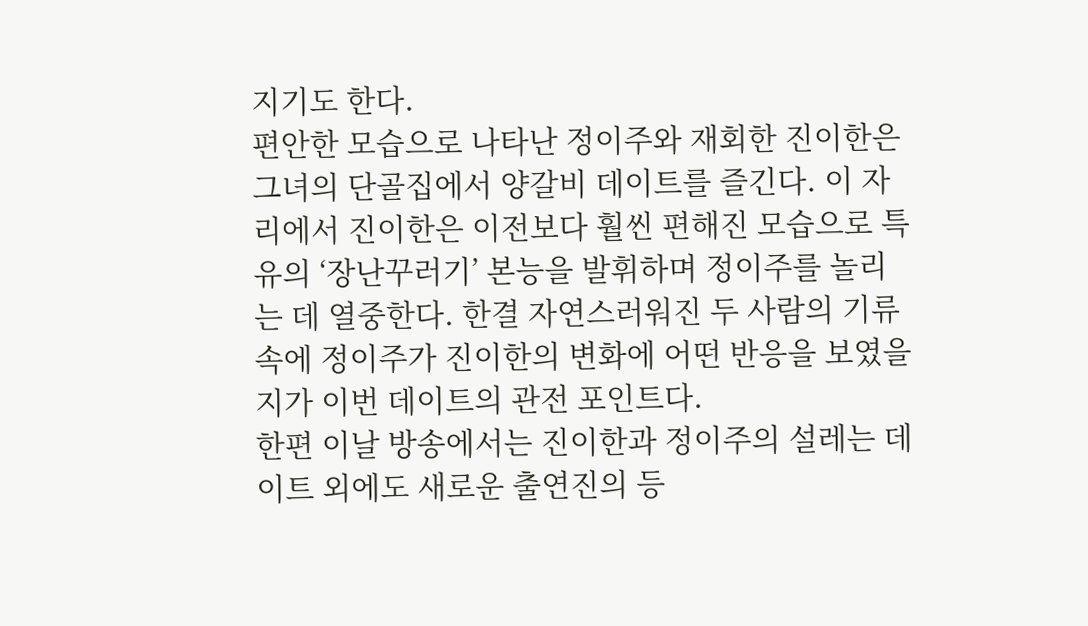지기도 한다.
편안한 모습으로 나타난 정이주와 재회한 진이한은 그녀의 단골집에서 양갈비 데이트를 즐긴다. 이 자리에서 진이한은 이전보다 훨씬 편해진 모습으로 특유의 ‘장난꾸러기’ 본능을 발휘하며 정이주를 놀리는 데 열중한다. 한결 자연스러워진 두 사람의 기류 속에 정이주가 진이한의 변화에 어떤 반응을 보였을지가 이번 데이트의 관전 포인트다.
한편 이날 방송에서는 진이한과 정이주의 설레는 데이트 외에도 새로운 출연진의 등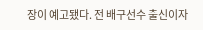장이 예고됐다. 전 배구선수 출신이자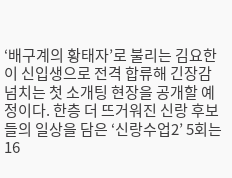‘배구계의 황태자’로 불리는 김요한이 신입생으로 전격 합류해 긴장감 넘치는 첫 소개팅 현장을 공개할 예정이다. 한층 더 뜨거워진 신랑 후보들의 일상을 담은 ‘신랑수업2’ 5회는 16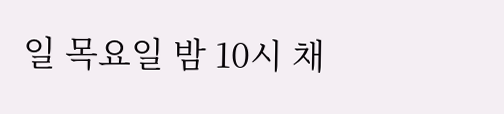일 목요일 밤 10시 채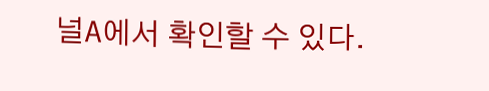널A에서 확인할 수 있다.